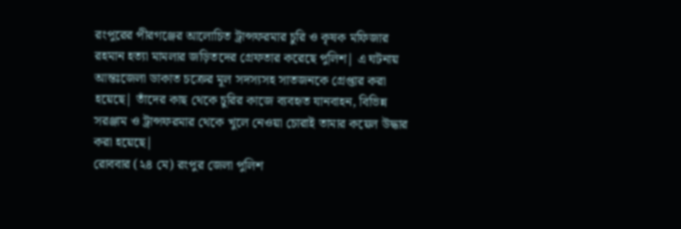রংপুরের পীরগঞ্জের আলোচিত ট্রান্সফরমার চুরি ও কৃষক মফিজার রহমান হত্যা মামলার জড়িতদের গ্রেফতার করেছে পুলিশ| এ ঘটনায় আন্তঃজেলা ডাকাত চক্রের মূল সদস্যসহ সাতজনকে গ্রেপ্তার করা হয়েছে| তাঁদের কাছ থেকে চুরির কাজে ব্যবহৃত যানবাহন, বিভিন্ন সরঞ্জাম ও ট্রান্সফরমার থেকে খুলে নেওয়া চোরাই তামার কয়েল উদ্ধার করা হয়েছে|
রোববার (২৪ মে) রংপুর জেলা পুলিশ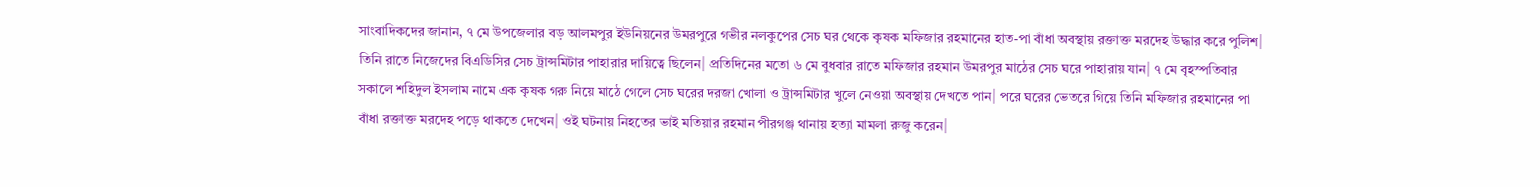সাংবাদিকদের জানান, ৭ মে উপজেলার বড় আলমপুর ইউনিয়নের উমরপুরে গভীর নলকুপের সেচ ঘর থেকে কৃষক মফিজার রহমানের হাত-পা বাঁধা অবস্থায় রক্তাক্ত মরদেহ উদ্ধার করে পুলিশ| তিনি রাতে নিজেদের বিএডিসির সেচ ট্রান্সমিটার পাহারার দায়িত্বে ছিলেন| প্রতিদিনের মতো ৬ মে বুধবার রাতে মফিজার রহমান উমরপুর মাঠের সেচ ঘরে পাহারায় যান| ৭ মে বৃহস্পতিবার সকালে শহিদুল ইসলাম নামে এক কৃষক গরু নিয়ে মাঠে গেলে সেচ ঘরের দরজা খোলা ও ট্রান্সমিটার খুলে নেওয়া অবস্থায় দেখতে পান| পরে ঘরের ভেতরে গিয়ে তিনি মফিজার রহমানের পা বাঁধা রক্তাক্ত মরদেহ পড়ে থাকতে দেখেন| ওই ঘটনায় নিহতের ভাই মতিয়ার রহমান পীরগঞ্জ থানায় হত্যা মামলা রুজু করেন|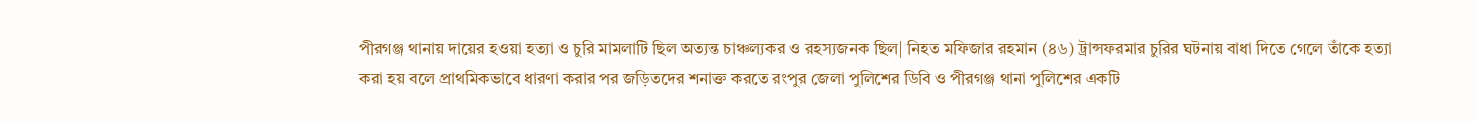পীরগঞ্জ থানায় দায়ের হওয়া হত্যা ও চুরি মামলাটি ছিল অত্যন্ত চাঞ্চল্যকর ও রহস্যজনক ছিল| নিহত মফিজার রহমান (৪৬) ট্রান্সফরমার চুরির ঘটনায় বাধা দিতে গেলে তাঁকে হত্যা করা হয় বলে প্রাথমিকভাবে ধারণা করার পর জড়িতদের শনাক্ত করতে রংপুর জেলা পুলিশের ডিবি ও পীরগঞ্জ থানা পুলিশের একটি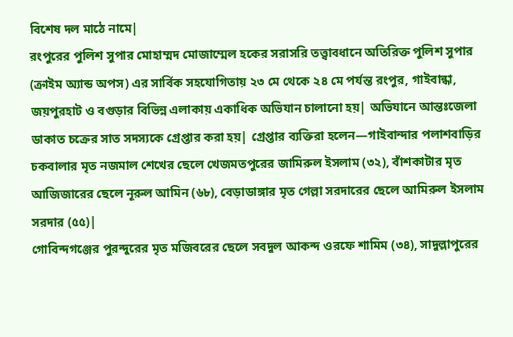বিশেষ দল মাঠে নামে|
রংপুরের পুলিশ সুপার মোহাম্মদ মোজাম্মেল হকের সরাসরি তত্ত্বাবধানে অতিরিক্ত পুলিশ সুপার (ক্রাইম অ্যান্ড অপস) এর সার্বিক সহযোগিতায় ২৩ মে থেকে ২৪ মে পর্যন্ত রংপুর, গাইবান্ধা, জয়পুরহাট ও বগুড়ার বিভিন্ন এলাকায় একাধিক অভিযান চালানো হয়| অভিযানে আন্তঃজেলা ডাকাত চক্রের সাত সদস্যকে গ্রেপ্তার করা হয়| গ্রেপ্তার ব্যক্তিরা হলেন—গাইবান্দার পলাশবাড়ির চকবালার মৃত নজমাল শেখের ছেলে খেজমতপুরের জামিরুল ইসলাম (৩২), বাঁশকাটার মৃত আজিজারের ছেলে নূরুল আমিন (৬৮), বেড়াডাঙ্গার মৃত গেল্লা সরদারের ছেলে আমিরুল ইসলাম সরদার (৫৫)|
গোবিন্দগঞ্জের পুরন্দুরের মৃত মজিবরের ছেলে সবদুল আকন্দ ওরফে শামিম (৩৪), সাদুল্লাপুরের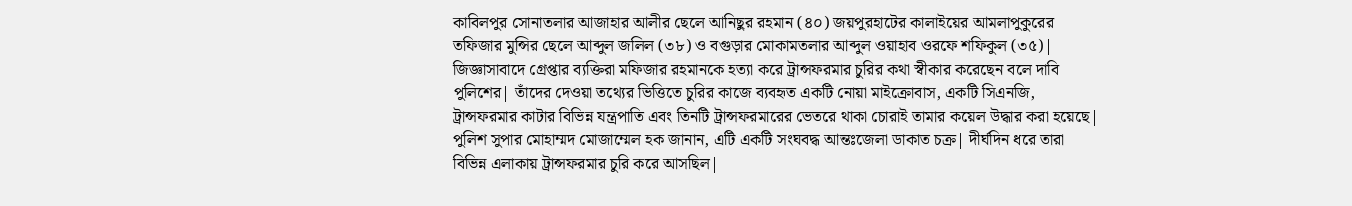কাবিলপুর সোনাতলার আজাহার আলীর ছেলে আনিছুর রহমান (৪০) জয়পুরহাটের কালাইয়ের আমলাপুকুরের তফিজার মুন্সির ছেলে আব্দুল জলিল (৩৮) ও বগুড়ার মোকামতলার আব্দুল ওয়াহাব ওরফে শফিকুল (৩৫)|
জিজ্ঞাসাবাদে গ্রেপ্তার ব্যক্তিরা মফিজার রহমানকে হত্যা করে ট্রান্সফরমার চুরির কথা স্বীকার করেছেন বলে দাবি পুলিশের| তাঁদের দেওয়া তথ্যের ভিত্তিতে চুরির কাজে ব্যবহৃত একটি নোয়া মাইক্রোবাস, একটি সিএনজি, ট্রান্সফরমার কাটার বিভিন্ন যন্ত্রপাতি এবং তিনটি ট্রান্সফরমারের ভেতরে থাকা চোরাই তামার কয়েল উদ্ধার করা হয়েছে|
পুলিশ সুপার মোহাম্মদ মোজাম্মেল হক জানান, এটি একটি সংঘবদ্ধ আন্তঃজেলা ডাকাত চক্র| দীর্ঘদিন ধরে তারা বিভিন্ন এলাকায় ট্রান্সফরমার চুরি করে আসছিল|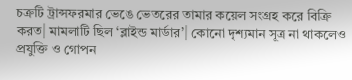চক্রটি ট্রান্সফরমার ভেঙে ভেতরের তামার কয়েল সংগ্রহ করে বিক্রি করত| মামলাটি ছিল ‘ব্লাইন্ড মার্ডার’| কোনো দৃশ্যমান সূত্র না থাকলেও প্রযুক্তি ও গোপন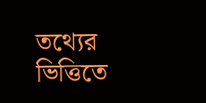তথ্যের ভিত্তিতে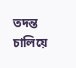তদন্ত চালিয়ে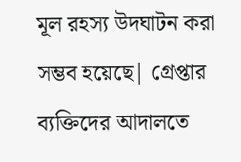মূল রহস্য উদঘাটন করা সম্ভব হয়েছে| গ্রেপ্তার ব্যক্তিদের আদালতে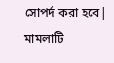সোপর্দ করা হবে| মামলাটি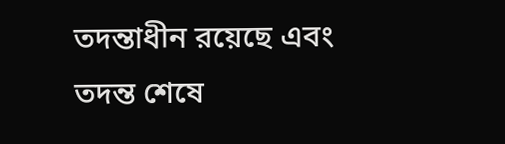তদন্তাধীন রয়েছে এবং তদন্ত শেষে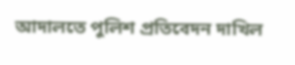আদালতে পুলিশ প্রতিবেদন দাখিল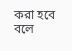করা হবে বলে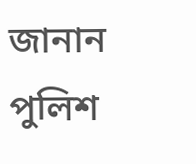জানান পুলিশ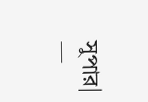সুপার|
—